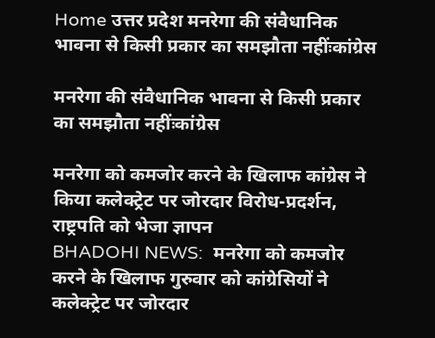Home उत्तर प्रदेश मनरेगा की संवैधानिक भावना से किसी प्रकार का समझौता नहींःकांग्रेस

मनरेगा की संवैधानिक भावना से किसी प्रकार का समझौता नहींःकांग्रेस

मनरेगा को कमजोर करने के खिलाफ कांग्रेस ने किया कलेक्ट्रेट पर जोरदार विरोध-प्रदर्शन, राष्ट्रपति को भेजा ज्ञापन
BHADOHI NEWS:  मनरेगा को कमजोर करने के खिलाफ गुरुवार को कांग्रेसियों ने कलेक्ट्रेट पर जोरदार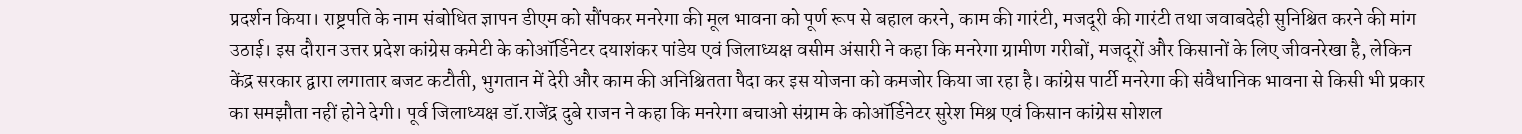प्रदर्शन किया। राष्ट्रपति के नाम संबोधित ज्ञापन डीएम को सौंपकर मनरेगा की मूल भावना को पूर्ण रूप से बहाल करने, काम की गारंटी, मजदूरी की गारंटी तथा जवाबदेही सुनिश्चित करने की मांग उठाई। इस दौरान उत्तर प्रदेश कांग्रेस कमेटी के कोऑर्डिनेटर दयाशंकर पांडेय एवं जिलाध्यक्ष वसीम अंसारी ने कहा कि मनरेगा ग्रामीण गरीबों, मजदूरों और किसानों के लिए जीवनरेखा है, लेकिन केंद्र सरकार द्वारा लगातार बजट कटौती, भुगतान में देरी और काम की अनिश्चितता पैदा कर इस योजना को कमजोर किया जा रहा है। कांग्रेस पार्टी मनरेगा की संवैधानिक भावना से किसी भी प्रकार का समझौता नहीं होने देगी। पूर्व जिलाध्यक्ष डॉ.राजेंद्र दुबे राजन ने कहा कि मनरेगा बचाओ संग्राम के कोऑर्डिनेटर सुरेश मिश्र एवं किसान कांग्रेस सोशल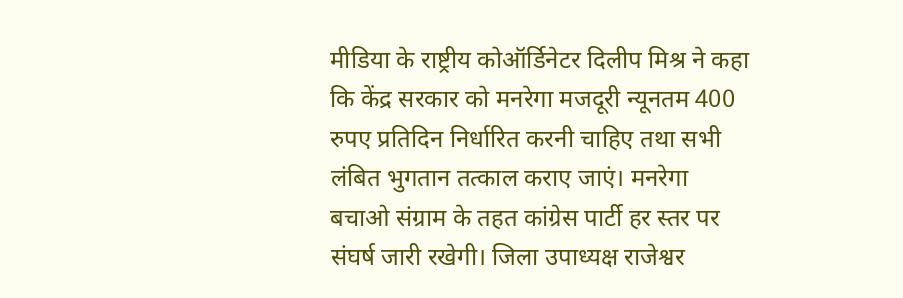मीडिया के राष्ट्रीय कोऑर्डिनेटर दिलीप मिश्र ने कहा कि केंद्र सरकार को मनरेगा मजदूरी न्यूनतम 400 रुपए प्रतिदिन निर्धारित करनी चाहिए तथा सभी लंबित भुगतान तत्काल कराए जाएं। मनरेगा बचाओ संग्राम के तहत कांग्रेस पार्टी हर स्तर पर संघर्ष जारी रखेगी। जिला उपाध्यक्ष राजेश्वर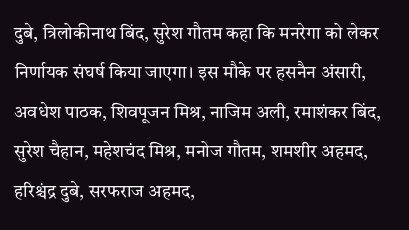दुबे, त्रिलोकीनाथ बिंद, सुरेश गौतम कहा कि मनरेगा को लेकर निर्णायक संघर्ष किया जाएगा। इस मौके पर हसनैन अंसारी, अवधेश पाठक, शिवपूजन मिश्र, नाजिम अली, रमाशंकर बिंद, सुरेश चैहान, महेशचंद मिश्र, मनोज गौतम, शमशीर अहमद, हरिश्चंद्र दुबे, सरफराज अहमद,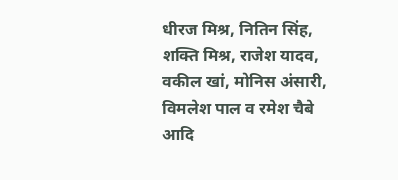धीरज मिश्र, नितिन सिंह, शक्ति मिश्र, राजेश यादव, वकील खां, मोनिस अंसारी, विमलेश पाल व रमेश चैबे आदि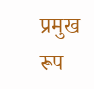प्रमुख रूप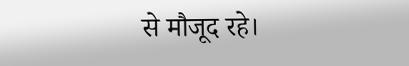से मौजूद रहे।